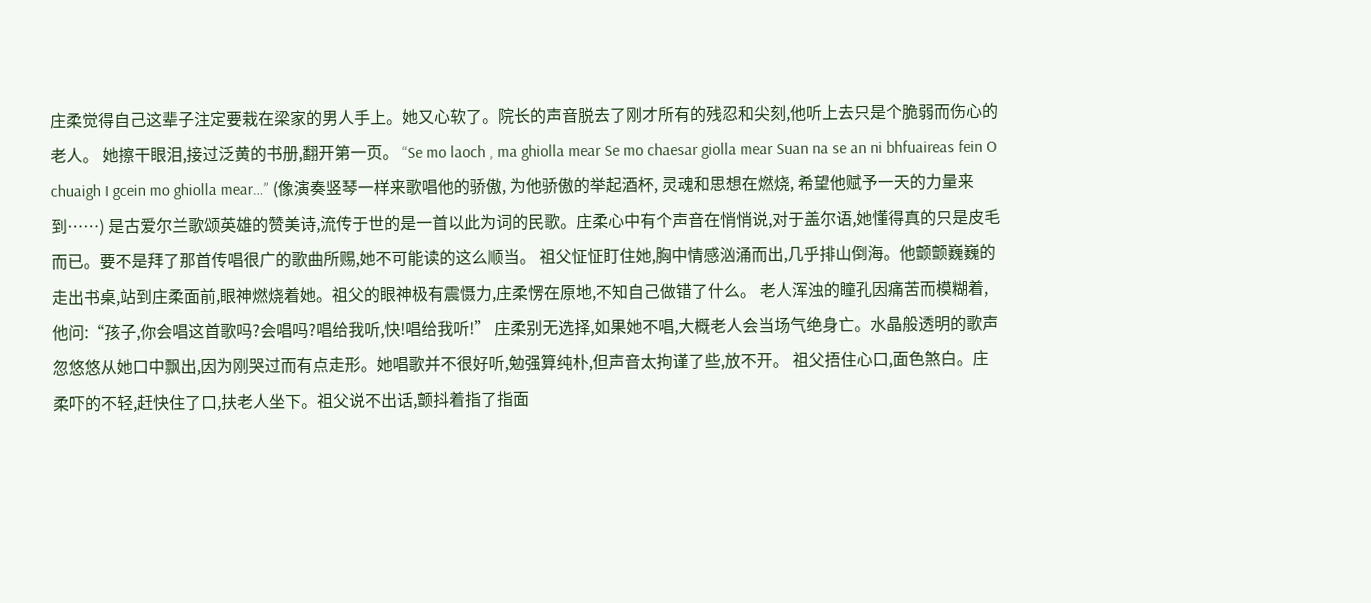庄柔觉得自己这辈子注定要栽在梁家的男人手上。她又心软了。院长的声音脱去了刚才所有的残忍和尖刻,他听上去只是个脆弱而伤心的老人。 她擦干眼泪,接过泛黄的书册,翻开第一页。 “Se mo laoch , ma ghiolla mear Se mo chaesar giolla mear Suan na se an ni bhfuaireas fein O chuaigh I gcein mo ghiolla mear…” (像演奏竖琴一样来歌唱他的骄傲, 为他骄傲的举起酒杯, 灵魂和思想在燃烧, 希望他赋予一天的力量来到……) 是古爱尔兰歌颂英雄的赞美诗,流传于世的是一首以此为词的民歌。庄柔心中有个声音在悄悄说,对于盖尔语,她懂得真的只是皮毛而已。要不是拜了那首传唱很广的歌曲所赐,她不可能读的这么顺当。 祖父怔怔盯住她,胸中情感汹涌而出,几乎排山倒海。他颤颤巍巍的走出书桌,站到庄柔面前,眼神燃烧着她。祖父的眼神极有震慑力,庄柔愣在原地,不知自己做错了什么。 老人浑浊的瞳孔因痛苦而模糊着,他问:“孩子,你会唱这首歌吗?会唱吗?唱给我听,快!唱给我听!” 庄柔别无选择,如果她不唱,大概老人会当场气绝身亡。水晶般透明的歌声忽悠悠从她口中飘出,因为刚哭过而有点走形。她唱歌并不很好听,勉强算纯朴,但声音太拘谨了些,放不开。 祖父捂住心口,面色煞白。庄柔吓的不轻,赶快住了口,扶老人坐下。祖父说不出话,颤抖着指了指面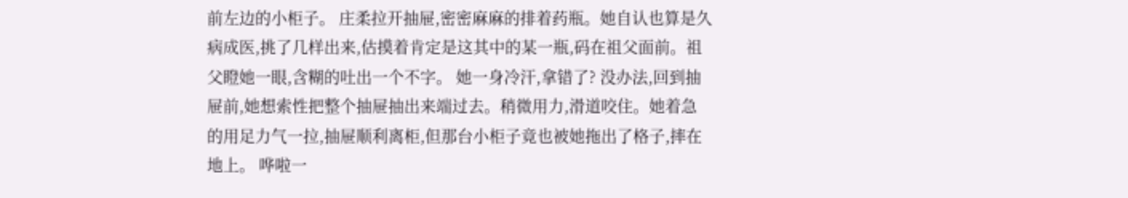前左边的小柜子。 庄柔拉开抽屉,密密麻麻的排着药瓶。她自认也算是久病成医,挑了几样出来,估摸着肯定是这其中的某一瓶,码在祖父面前。祖父瞪她一眼,含糊的吐出一个不字。 她一身冷汗,拿错了? 没办法,回到抽屉前,她想索性把整个抽屉抽出来端过去。稍微用力,滑道咬住。她着急的用足力气一拉,抽屉顺利离柜,但那台小柜子竟也被她拖出了格子,摔在地上。 哗啦一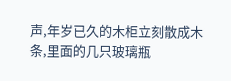声,年岁已久的木柜立刻散成木条,里面的几只玻璃瓶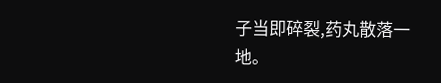子当即碎裂,药丸散落一地。